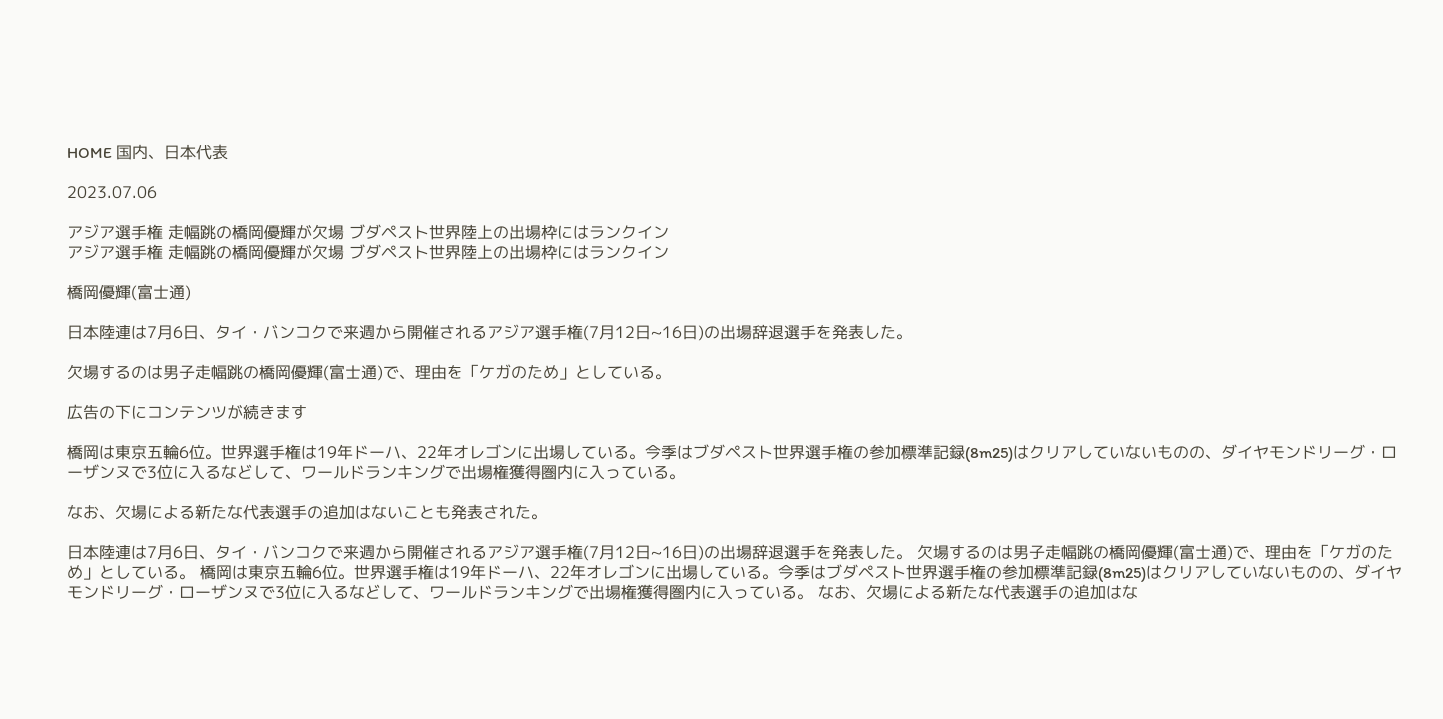HOME 国内、日本代表

2023.07.06

アジア選手権 走幅跳の橋岡優輝が欠場 ブダペスト世界陸上の出場枠にはランクイン
アジア選手権 走幅跳の橋岡優輝が欠場 ブダペスト世界陸上の出場枠にはランクイン

橋岡優輝(富士通)

日本陸連は7月6日、タイ・バンコクで来週から開催されるアジア選手権(7月12日~16日)の出場辞退選手を発表した。

欠場するのは男子走幅跳の橋岡優輝(富士通)で、理由を「ケガのため」としている。

広告の下にコンテンツが続きます

橋岡は東京五輪6位。世界選手権は19年ドーハ、22年オレゴンに出場している。今季はブダペスト世界選手権の参加標準記録(8m25)はクリアしていないものの、ダイヤモンドリーグ・ローザンヌで3位に入るなどして、ワールドランキングで出場権獲得圏内に入っている。

なお、欠場による新たな代表選手の追加はないことも発表された。

日本陸連は7月6日、タイ・バンコクで来週から開催されるアジア選手権(7月12日~16日)の出場辞退選手を発表した。 欠場するのは男子走幅跳の橋岡優輝(富士通)で、理由を「ケガのため」としている。 橋岡は東京五輪6位。世界選手権は19年ドーハ、22年オレゴンに出場している。今季はブダペスト世界選手権の参加標準記録(8m25)はクリアしていないものの、ダイヤモンドリーグ・ローザンヌで3位に入るなどして、ワールドランキングで出場権獲得圏内に入っている。 なお、欠場による新たな代表選手の追加はな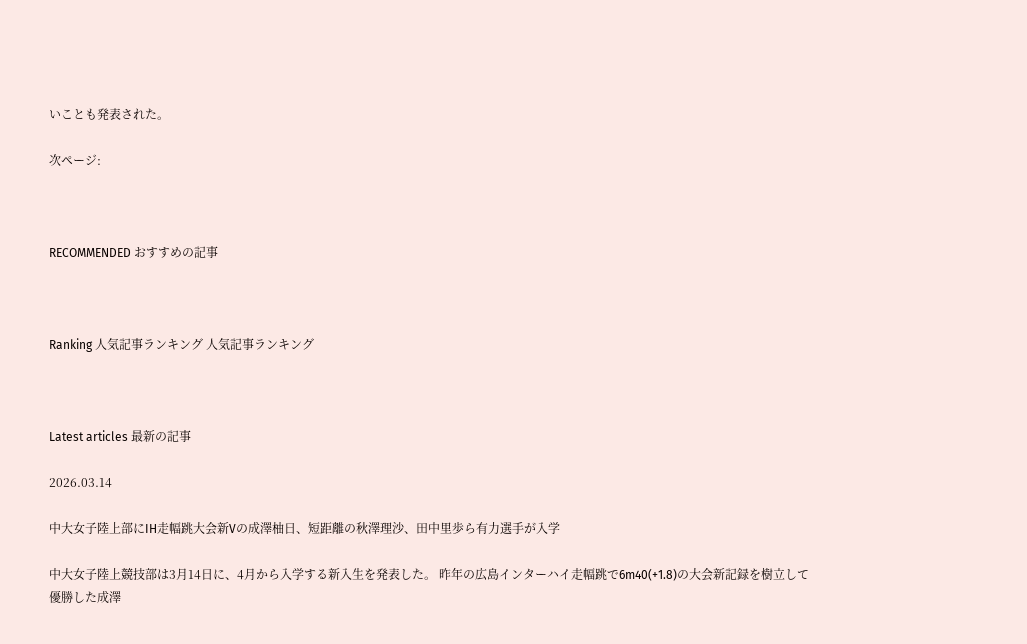いことも発表された。

次ページ:



RECOMMENDED おすすめの記事



Ranking 人気記事ランキング 人気記事ランキング



Latest articles 最新の記事

2026.03.14

中大女子陸上部にIH走幅跳大会新Vの成澤柚日、短距離の秋澤理沙、田中里歩ら有力選手が入学

中大女子陸上競技部は3月14日に、4月から入学する新入生を発表した。 昨年の広島インターハイ走幅跳で6m40(+1.8)の大会新記録を樹立して優勝した成澤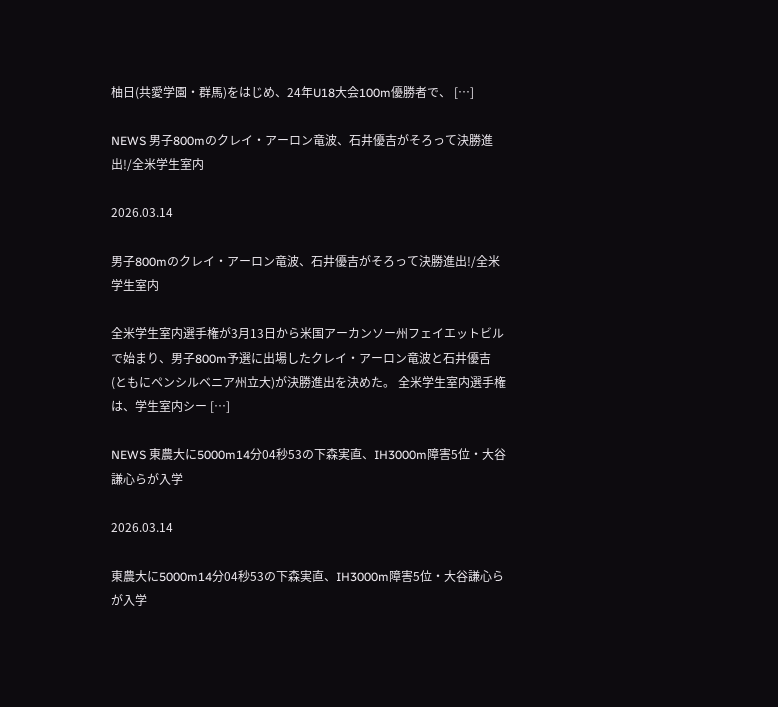柚日(共愛学園・群馬)をはじめ、24年U18大会100m優勝者で、 […]

NEWS 男子800mのクレイ・アーロン竜波、石井優吉がそろって決勝進出!/全米学生室内

2026.03.14

男子800mのクレイ・アーロン竜波、石井優吉がそろって決勝進出!/全米学生室内

全米学生室内選手権が3月13日から米国アーカンソー州フェイエットビルで始まり、男子800m予選に出場したクレイ・アーロン竜波と石井優吉(ともにペンシルベニア州立大)が決勝進出を決めた。 全米学生室内選手権は、学生室内シー […]

NEWS 東農大に5000m14分04秒53の下森実直、IH3000m障害5位・大谷謙心らが入学

2026.03.14

東農大に5000m14分04秒53の下森実直、IH3000m障害5位・大谷謙心らが入学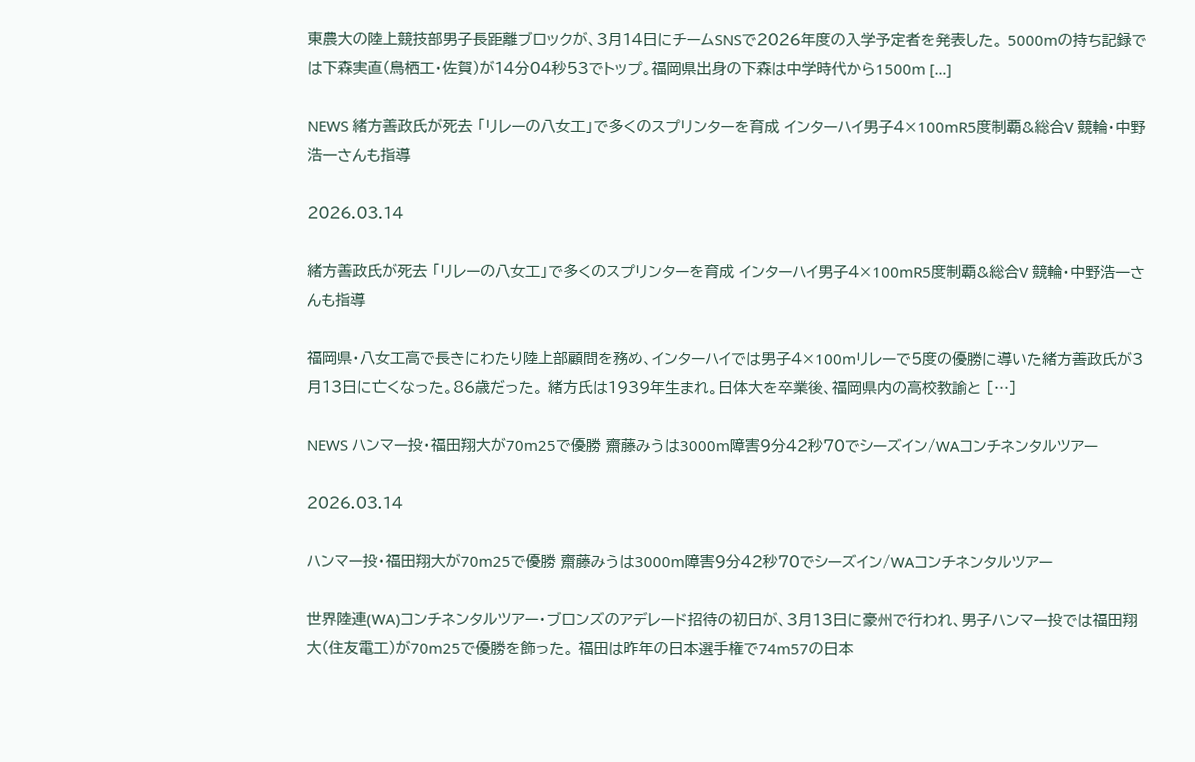東農大の陸上競技部男子長距離ブロックが、3月14日にチームSNSで2026年度の入学予定者を発表した。 5000mの持ち記録では下森実直(鳥栖工・佐賀)が14分04秒53でトップ。福岡県出身の下森は中学時代から1500m […]

NEWS 緒方善政氏が死去 「リレーの八女工」で多くのスプリンターを育成 インターハイ男子4×100mR5度制覇&総合V 競輪・中野浩一さんも指導

2026.03.14

緒方善政氏が死去 「リレーの八女工」で多くのスプリンターを育成 インターハイ男子4×100mR5度制覇&総合V 競輪・中野浩一さんも指導

福岡県・八女工高で長きにわたり陸上部顧問を務め、インターハイでは男子4×100mリレーで5度の優勝に導いた緒方善政氏が3月13日に亡くなった。86歳だった。 緒方氏は1939年生まれ。日体大を卒業後、福岡県内の高校教諭と […]

NEWS ハンマー投・福田翔大が70m25で優勝 齋藤みうは3000m障害9分42秒70でシーズイン/WAコンチネンタルツアー

2026.03.14

ハンマー投・福田翔大が70m25で優勝 齋藤みうは3000m障害9分42秒70でシーズイン/WAコンチネンタルツアー

世界陸連(WA)コンチネンタルツアー・ブロンズのアデレード招待の初日が、3月13日に豪州で行われ、男子ハンマー投では福田翔大(住友電工)が70m25で優勝を飾った。 福田は昨年の日本選手権で74m57の日本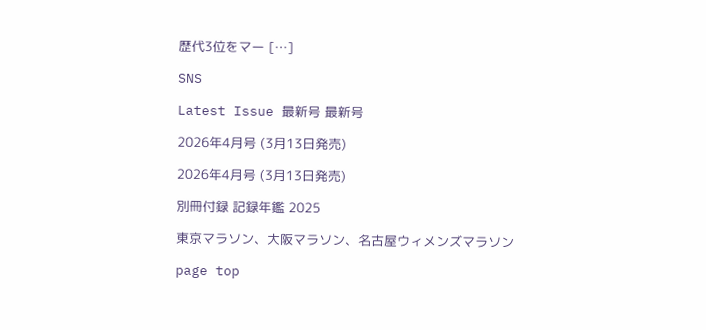歴代3位をマー […]

SNS

Latest Issue 最新号 最新号

2026年4月号 (3月13日発売)

2026年4月号 (3月13日発売)

別冊付録 記録年鑑 2025

東京マラソン、大阪マラソン、名古屋ウィメンズマラソン

page top